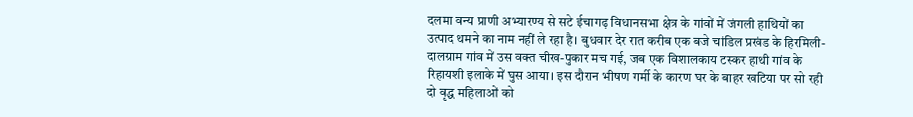दलमा वन्य प्राणी अभ्यारण्य से सटे ईचागढ़ विधानसभा क्षेत्र के गांवों में जंगली हाथियों का उत्पाद थमने का नाम नहीं ले रहा है। बुधवार देर रात करीब एक बजे चांडिल प्रखंड के हिरमिली-दालग्राम गांव में उस वक्त चीख-पुकार मच गई, जब एक विशालकाय टस्कर हाथी गांव के रिहायशी इलाके में घुस आया। इस दौरान भीषण गर्मी के कारण घर के बाहर खटिया पर सो रही दो वृद्ध महिलाओं को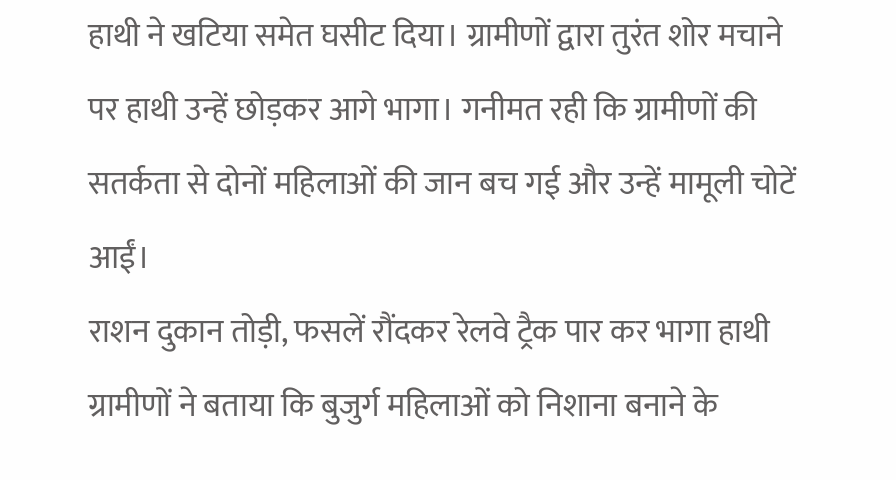हाथी ने खटिया समेत घसीट दिया। ग्रामीणों द्वारा तुरंत शोर मचाने पर हाथी उन्हें छोड़कर आगे भागा। गनीमत रही कि ग्रामीणों की सतर्कता से दोनों महिलाओं की जान बच गई और उन्हें मामूली चोटें आईं।
राशन दुकान तोड़ी, फसलें रौंदकर रेलवे ट्रैक पार कर भागा हाथी
ग्रामीणों ने बताया कि बुजुर्ग महिलाओं को निशाना बनाने के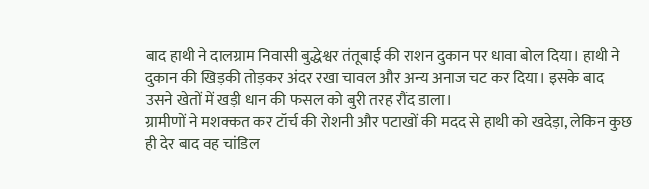बाद हाथी ने दालग्राम निवासी बुद्धेश्वर तंतूबाई की राशन दुकान पर धावा बोल दिया। हाथी ने दुकान की खिड़की तोड़कर अंदर रखा चावल और अन्य अनाज चट कर दिया। इसके बाद उसने खेतों में खड़ी धान की फसल को बुरी तरह रौंद डाला।
ग्रामीणों ने मशक्कत कर टॉर्च की रोशनी और पटाखों की मदद से हाथी को खदेड़ा, लेकिन कुछ ही देर बाद वह चांडिल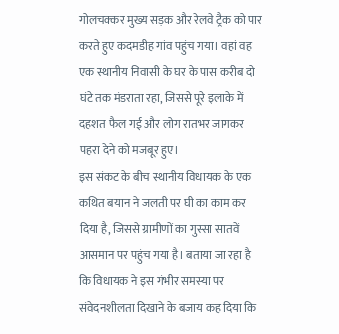गोलचक्कर मुख्य सड़क और रेलवे ट्रैक को पार करते हुए कदमडीह गांव पहुंच गया। वहां वह एक स्थानीय निवासी के घर के पास करीब दो घंटे तक मंडराता रहा, जिससे पूरे इलाके में दहशत फैल गई और लोग रातभर जागकर पहरा देने को मजबूर हुए।
इस संकट के बीच स्थानीय विधायक के एक कथित बयान ने जलती पर घी का काम कर दिया है, जिससे ग्रामीणों का गुस्सा सातवें आसमान पर पहुंच गया है। बताया जा रहा है कि विधायक ने इस गंभीर समस्या पर संवेदनशीलता दिखाने के बजाय कह दिया कि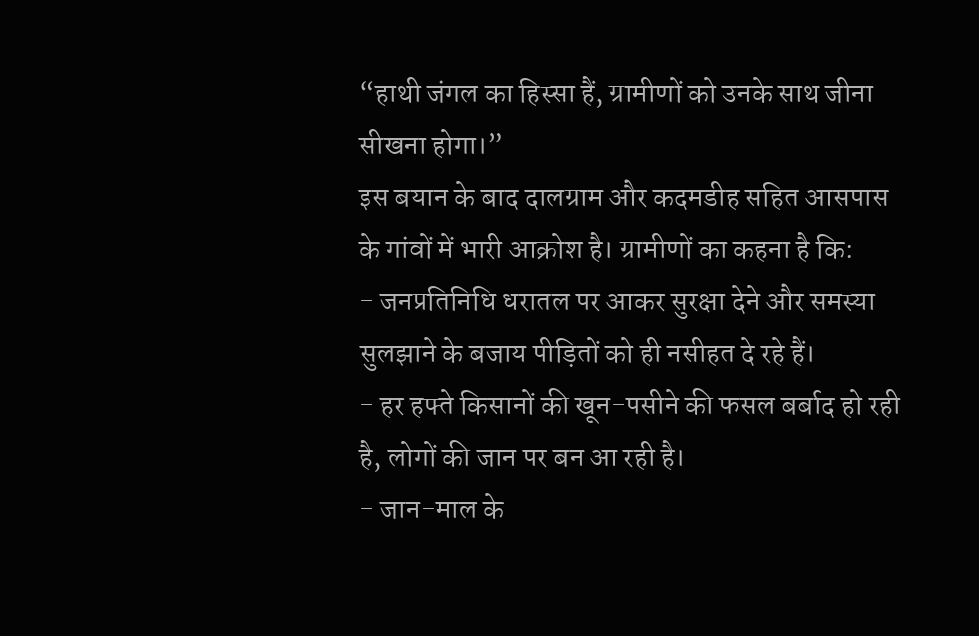“हाथी जंगल का हिस्सा हैं, ग्रामीणों को उनके साथ जीना सीखना होगा।”
इस बयान के बाद दालग्राम और कदमडीह सहित आसपास के गांवों में भारी आक्रोश है। ग्रामीणों का कहना है कि:
- जनप्रतिनिधि धरातल पर आकर सुरक्षा देने और समस्या सुलझाने के बजाय पीड़ितों को ही नसीहत दे रहे हैं।
- हर हफ्ते किसानों की खून-पसीने की फसल बर्बाद हो रही है, लोगों की जान पर बन आ रही है।
- जान-माल के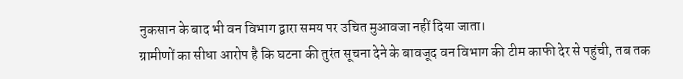नुकसान के बाद भी वन विभाग द्वारा समय पर उचित मुआवजा नहीं दिया जाता।
ग्रामीणों का सीधा आरोप है कि घटना की तुरंत सूचना देने के बावजूद वन विभाग की टीम काफी देर से पहुंची, तब तक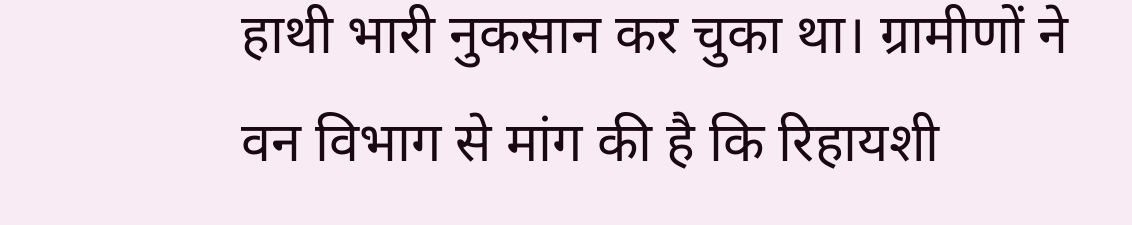हाथी भारी नुकसान कर चुका था। ग्रामीणों ने वन विभाग से मांग की है कि रिहायशी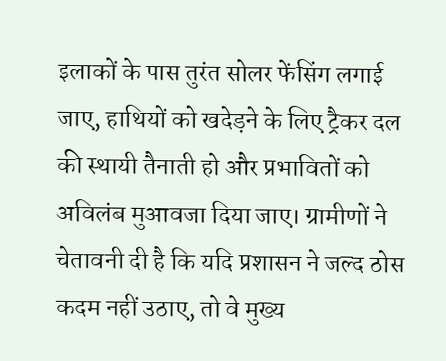इलाकों के पास तुरंत सोलर फेंसिंग लगाई जाए, हाथियों को खदेड़ने के लिए ट्रैकर दल की स्थायी तैनाती हो और प्रभावितों को अविलंब मुआवजा दिया जाए। ग्रामीणों ने चेतावनी दी है कि यदि प्रशासन ने जल्द ठोस कदम नहीं उठाए, तो वे मुख्य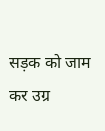सड़क को जाम कर उग्र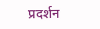प्रदर्शन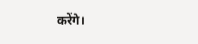करेंगे।